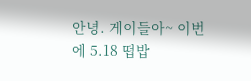안녕. 게이들아~ 이번에 5.18 떱밥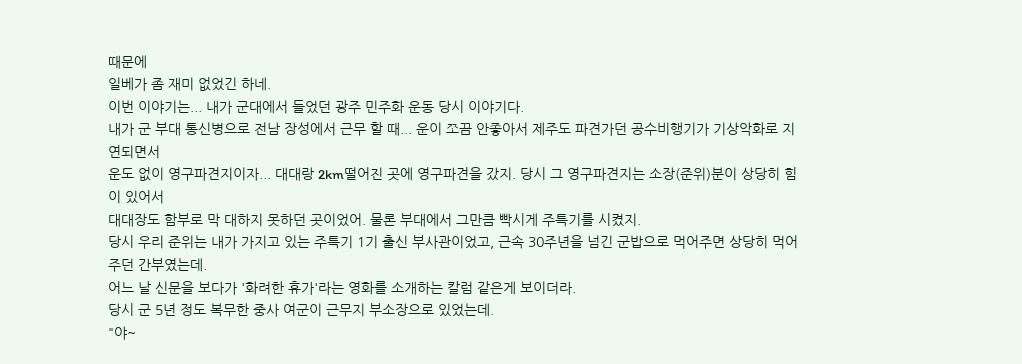때문에
일베가 좀 재미 없었긴 하네.
이번 이야기는... 내가 군대에서 들었던 광주 민주화 운동 당시 이야기다.
내가 군 부대 통신병으로 전남 장성에서 근무 할 때... 운이 쪼끔 안좋아서 제주도 파견가던 공수비행기가 기상악화로 지연되면서
운도 없이 영구파견지이자... 대대랑 2km떨어진 곳에 영구파견을 갔지. 당시 그 영구파견지는 소장(준위)분이 상당히 힘이 있어서
대대장도 함부로 막 대하지 못하던 곳이었어. 물론 부대에서 그만큼 빡시게 주특기를 시켰지.
당시 우리 준위는 내가 가지고 있는 주특기 1기 출신 부사관이었고, 근속 30주년을 넘긴 군밥으로 먹어주면 상당히 먹어 주던 간부였는데.
어느 날 신문을 보다가 '화려한 휴가'라는 영화를 소개하는 칼럼 같은게 보이더라.
당시 군 5년 정도 복무한 중사 여군이 근무지 부소장으로 있었는데.
"야~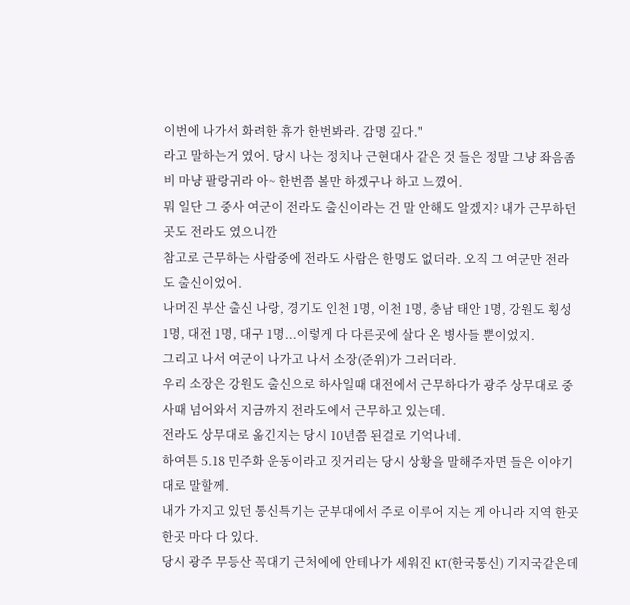이번에 나가서 화려한 휴가 한번봐라. 감명 깊다."
라고 말하는거 였어. 당시 나는 정치나 근현대사 같은 것 들은 정말 그냥 좌음좀비 마냥 팔랑귀라 아~ 한번쯤 볼만 하겠구나 하고 느꼈어.
뭐 일단 그 중사 여군이 전라도 출신이라는 건 말 안해도 알겠지? 내가 근무하던 곳도 전라도 였으니깐
참고로 근무하는 사람중에 전라도 사람은 한명도 없더라. 오직 그 여군만 전라도 출신이었어.
나머진 부산 출신 나랑, 경기도 인천 1명, 이천 1명, 충남 태안 1명, 강원도 횡성 1명, 대전 1명, 대구 1명...이렇게 다 다른곳에 살다 온 병사들 뿐이었지.
그리고 나서 여군이 나가고 나서 소장(준위)가 그러더라.
우리 소장은 강원도 출신으로 하사일때 대전에서 근무하다가 광주 상무대로 중사때 넘어와서 지금까지 전라도에서 근무하고 있는데.
전라도 상무대로 옮긴지는 당시 10년쯤 된걸로 기억나네.
하여튼 5.18 민주화 운동이라고 짓거리는 당시 상황을 말해주자면 들은 이야기대로 말할께.
내가 가지고 있던 통신특기는 군부대에서 주로 이루어 지는 게 아니라 지역 한곳 한곳 마다 다 있다.
당시 광주 무등산 꼭대기 근처에에 안테나가 세워진 KT(한국통신) 기지국같은데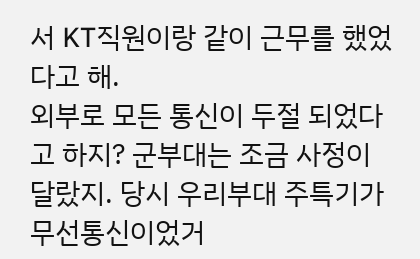서 KT직원이랑 같이 근무를 했었다고 해.
외부로 모든 통신이 두절 되었다고 하지? 군부대는 조금 사정이 달랐지. 당시 우리부대 주특기가 무선통신이었거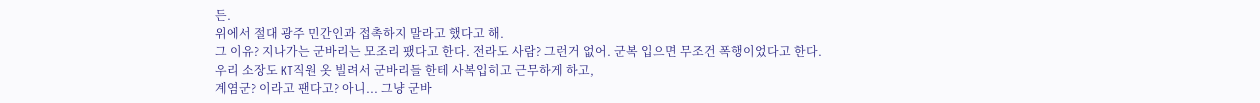든.
위에서 절대 광주 민간인과 접촉하지 말라고 했다고 해.
그 이유? 지나가는 군바리는 모조리 팼다고 한다. 전라도 사람? 그런거 없어. 군복 입으면 무조건 폭행이었다고 한다.
우리 소장도 KT직원 옷 빌려서 군바리들 한테 사복입히고 근무하게 하고,
계염군? 이라고 팬다고? 아니... 그냥 군바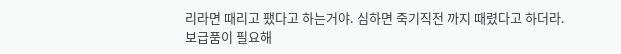리라면 때리고 팼다고 하는거야. 심하면 죽기직전 까지 때렸다고 하더라.
보급품이 필요해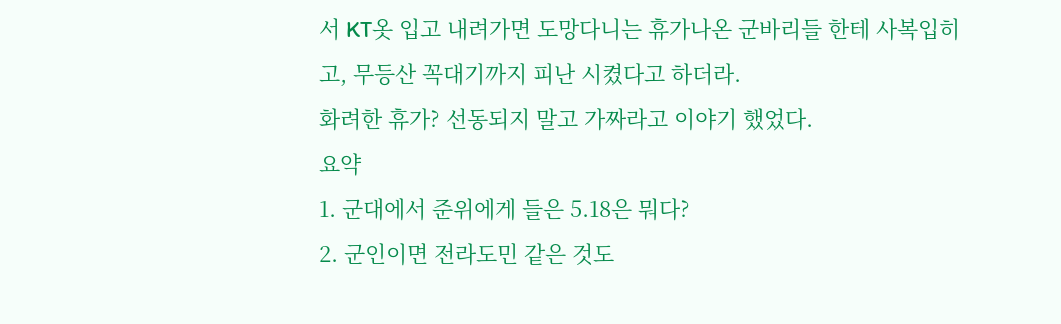서 KT옷 입고 내려가면 도망다니는 휴가나온 군바리들 한테 사복입히고, 무등산 꼭대기까지 피난 시켰다고 하더라.
화려한 휴가? 선동되지 말고 가짜라고 이야기 했었다.
요약
1. 군대에서 준위에게 들은 5.18은 뭐다?
2. 군인이면 전라도민 같은 것도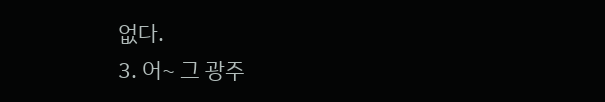없다.
3. 어~ 그 광주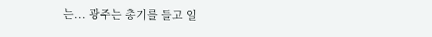는... 광주는 총기를 들고 일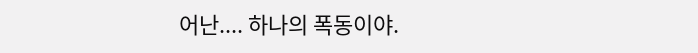어난.... 하나의 폭동이야.